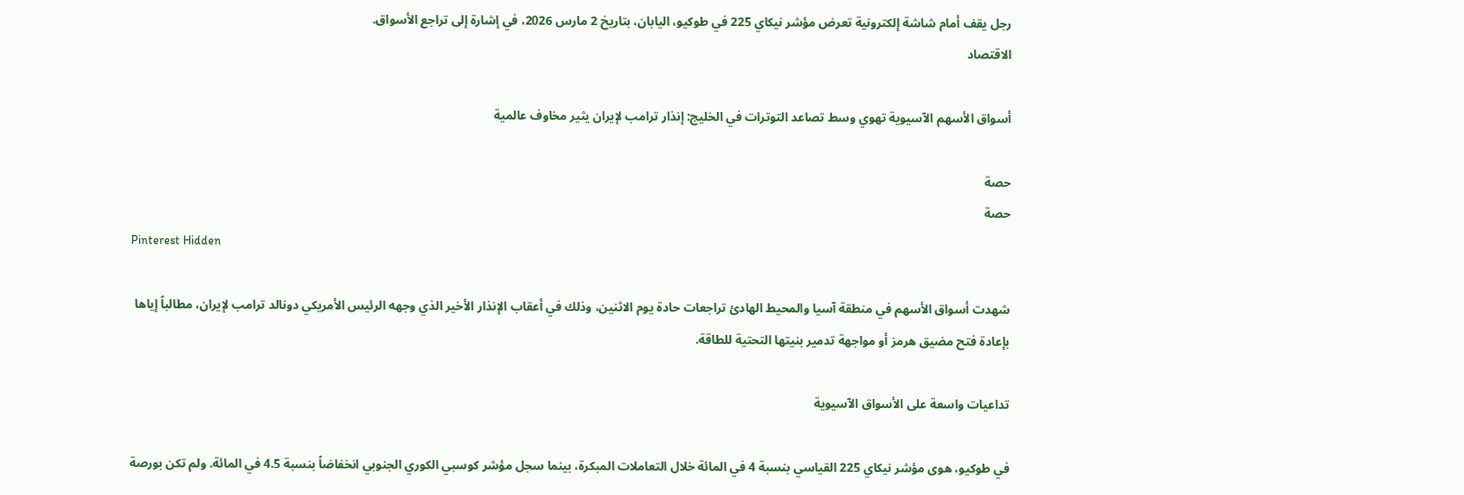رجل يقف أمام شاشة إلكترونية تعرض مؤشر نيكاي 225 في طوكيو، اليابان، بتاريخ 2 مارس 2026، في إشارة إلى تراجع الأسواق.
الاقتصاد

أسواق الأسهم الآسيوية تهوي وسط تصاعد التوترات في الخليج: إنذار ترامب لإيران يثير مخاوف عالمية

حصة
حصة
Pinterest Hidden

شهدت أسواق الأسهم في منطقة آسيا والمحيط الهادئ تراجعات حادة يوم الاثنين، وذلك في أعقاب الإنذار الأخير الذي وجهه الرئيس الأمريكي دونالد ترامب لإيران، مطالباً إياها بإعادة فتح مضيق هرمز أو مواجهة تدمير بنيتها التحتية للطاقة.

تداعيات واسعة على الأسواق الآسيوية

في طوكيو، هوى مؤشر نيكاي 225 القياسي بنسبة 4 في المائة خلال التعاملات المبكرة، بينما سجل مؤشر كوسبي الكوري الجنوبي انخفاضاً بنسبة 4.5 في المائة. ولم تكن بورصة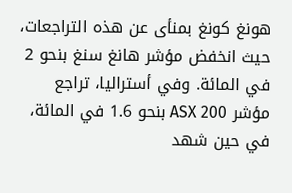هونغ كونغ بمنأى عن هذه التراجعات، حيث انخفض مؤشر هانغ سنغ بنحو 2 في المائة. وفي أستراليا، تراجع مؤشر ASX 200 بنحو 1.6 في المائة، في حين شهد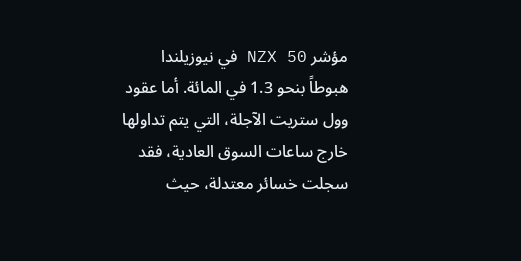مؤشر NZX 50 في نيوزيلندا هبوطاً بنحو 1.3 في المائة. أما عقود وول ستريت الآجلة، التي يتم تداولها خارج ساعات السوق العادية، فقد سجلت خسائر معتدلة، حيث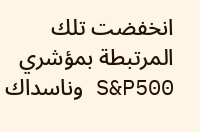انخفضت تلك المرتبطة بمؤشري S&P500 وناسداك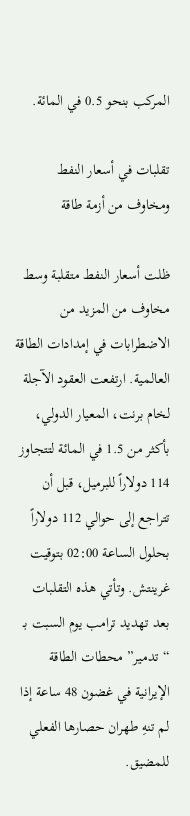المركب بنحو 0.5 في المائة.

تقلبات في أسعار النفط ومخاوف من أزمة طاقة

ظلت أسعار النفط متقلبة وسط مخاوف من المزيد من الاضطرابات في إمدادات الطاقة العالمية. ارتفعت العقود الآجلة لخام برنت، المعيار الدولي، بأكثر من 1.5 في المائة لتتجاوز 114 دولاراً للبرميل، قبل أن تتراجع إلى حوالي 112 دولاراً بحلول الساعة 02:00 بتوقيت غرينتش. وتأتي هذه التقلبات بعد تهديد ترامب يوم السبت بـ “تدمير” محطات الطاقة الإيرانية في غضون 48 ساعة إذا لم تنهِ طهران حصارها الفعلي للمضيق.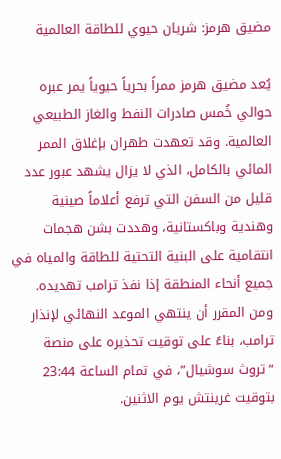مضيق هرمز: شريان حيوي للطاقة العالمية

يُعد مضيق هرمز ممراً بحرياً حيوياً يمر عبره حوالي خُمس صادرات النفط والغاز الطبيعي العالمية. وقد تعهدت طهران بإغلاق الممر المائي بالكامل، الذي لا يزال يشهد عبور عدد قليل من السفن التي ترفع أعلاماً صينية وهندية وباكستانية، وهددت بشن هجمات انتقامية على البنية التحتية للطاقة والمياه في جميع أنحاء المنطقة إذا نفذ ترامب تهديده. ومن المقرر أن ينتهي الموعد النهائي لإنذار ترامب، بناءً على توقيت تحذيره على منصة “تروث سوشيال”، في تمام الساعة 23:44 بتوقيت غرينتش يوم الاثنين.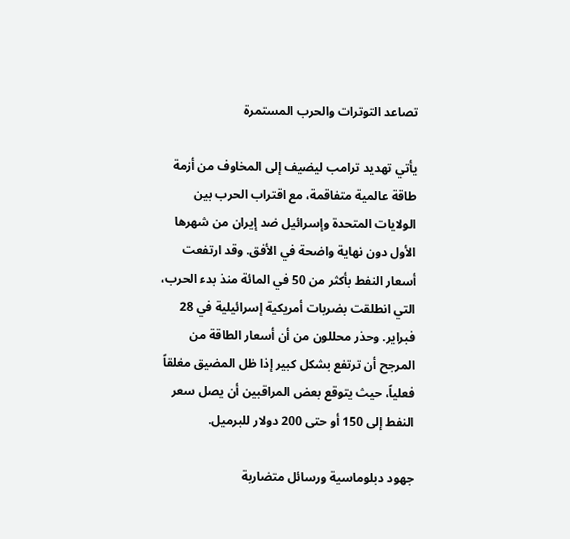تصاعد التوترات والحرب المستمرة

يأتي تهديد ترامب ليضيف إلى المخاوف من أزمة طاقة عالمية متفاقمة، مع اقتراب الحرب بين الولايات المتحدة وإسرائيل ضد إيران من شهرها الأول دون نهاية واضحة في الأفق. وقد ارتفعت أسعار النفط بأكثر من 50 في المائة منذ بدء الحرب، التي انطلقت بضربات أمريكية إسرائيلية في 28 فبراير. وحذر محللون من أن أسعار الطاقة من المرجح أن ترتفع بشكل كبير إذا ظل المضيق مغلقاً فعلياً، حيث يتوقع بعض المراقبين أن يصل سعر النفط إلى 150 أو حتى 200 دولار للبرميل.

جهود دبلوماسية ورسائل متضاربة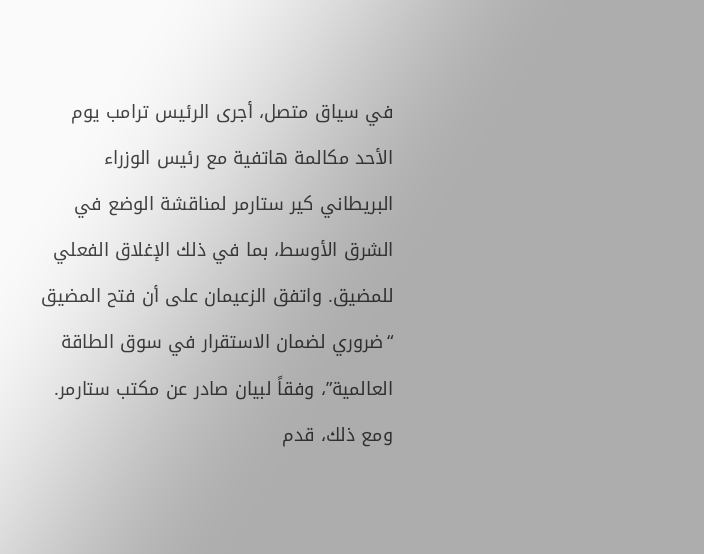في سياق متصل، أجرى الرئيس ترامب يوم الأحد مكالمة هاتفية مع رئيس الوزراء البريطاني كير ستارمر لمناقشة الوضع في الشرق الأوسط، بما في ذلك الإغلاق الفعلي للمضيق. واتفق الزعيمان على أن فتح المضيق “ضروري لضمان الاستقرار في سوق الطاقة العالمية”، وفقاً لبيان صادر عن مكتب ستارمر. ومع ذلك، قدم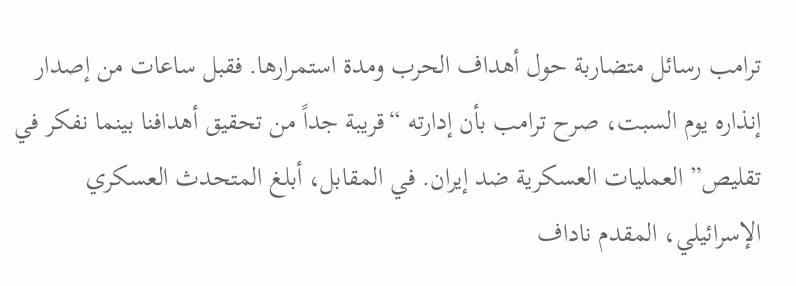ترامب رسائل متضاربة حول أهداف الحرب ومدة استمرارها. فقبل ساعات من إصدار إنذاره يوم السبت، صرح ترامب بأن إدارته “قريبة جداً من تحقيق أهدافنا بينما نفكر في تقليص” العمليات العسكرية ضد إيران. في المقابل، أبلغ المتحدث العسكري الإسرائيلي، المقدم ناداف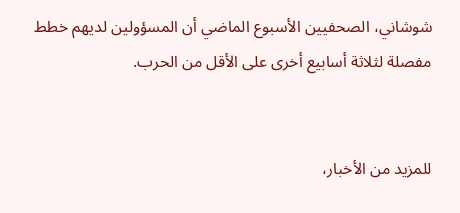شوشاني، الصحفيين الأسبوع الماضي أن المسؤولين لديهم خطط مفصلة لثلاثة أسابيع أخرى على الأقل من الحرب.


للمزيد من الأخبار،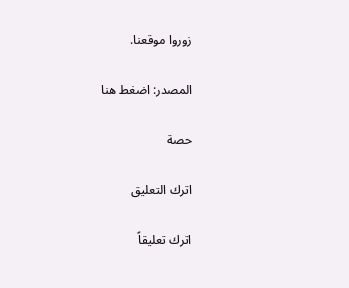زوروا موقعنا.

المصدر: اضغط هنا

حصة

اترك التعليق

اترك تعليقاً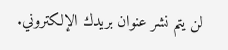لن يتم نشر عنوان بريدك الإلكتروني.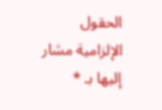الحقول الإلزامية مشار إليها بـ *